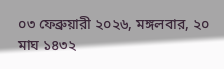০৩ ফেব্রুয়ারী ২০২৬, মঙ্গলবার, ২০ মাঘ ১৪৩২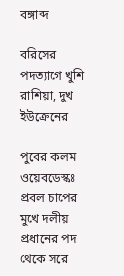বঙ্গাব্দ

বরিসের পদত্যাগে খুশি রাশিয়া, দুখ ইউক্রেনের

পুবের কলম ওয়েবডেস্কঃ প্রবল চাপের মুখে দলীয় প্রধানের পদ থেকে সরে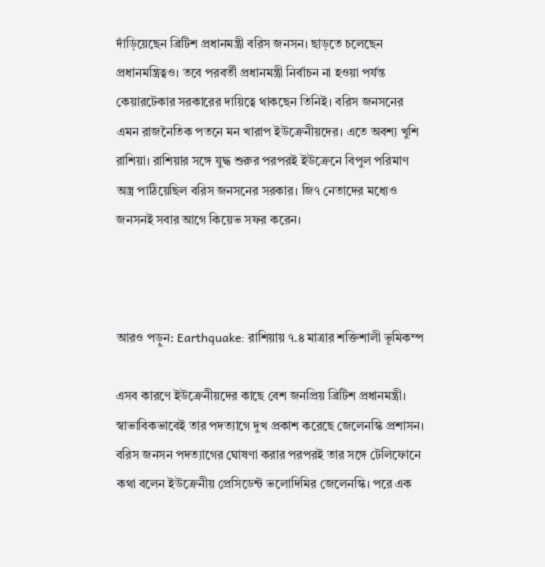দাঁড়িয়েছেন ব্রিটিশ প্রধানমন্ত্রী বরিস জনসন। ছাড়তে চলেছেন প্রধানমন্ত্রিত্বও। তবে পরবর্তী প্রধানমন্ত্রী নির্বাচন না হওয়া পর্যন্ত কেয়ারটেকার সরকারের দায়িত্বে থাকছেন তিনিই। বরিস জনসনের এমন রাজনৈতিক পতনে মন খারাপ ইউক্রেনীয়দের। এতে অবশ্য খুশি রাশিয়া। রাশিয়ার সঙ্গে যুদ্ধ শুরুর পরপরই ইউক্রেনে বিপুল পরিমাণ অস্ত্র পাঠিয়েছিল বরিস জনসনের সরকার। জি৭ নেতাদের মধ্যেও জনসনই সবার আগে কিয়েভ সফর করেন।



আরও পড়ুন: Earthquake: রাশিয়ায় ৭.৪ মাত্রার শক্তিশালী ভূমিকম্প

এসব কারণে ইউক্রেনীয়দের কাছে বেশ জনপ্রিয় ব্রিটিশ প্রধানমন্ত্রী। স্বাভাবিকভাবেই তার পদত্যাগে দুখ প্রকাশ করেছে জেলেনস্কি প্রশাসন। বরিস জনসন পদত্যাগের ঘোষণা করার পরপরই তার সঙ্গে টেলিফোনে কথা বলেন ইউক্রেনীয় প্রেসিডেন্ট ভলোদিমির জেলেনস্কি। পরে এক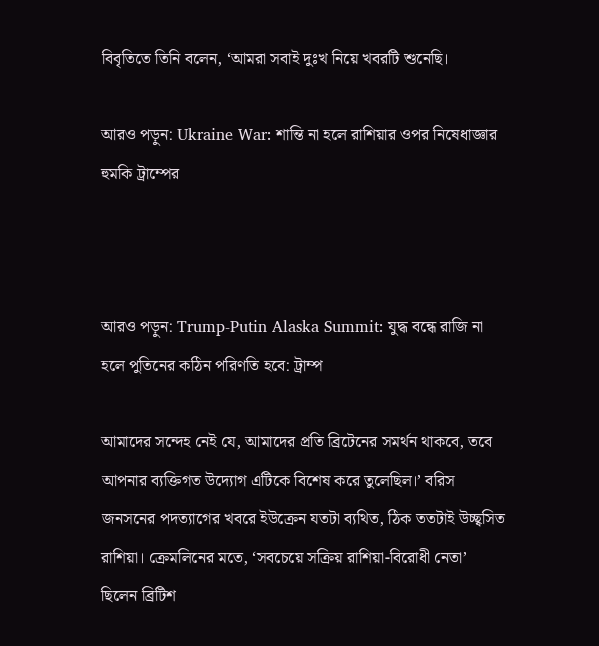বিবৃতিতে তিনি বলেন, ‘আমরা সবাই দুঃখ নিয়ে খবরটি শুনেছি।

আরও পড়ুন: Ukraine War: শান্তি না হলে রাশিয়ার ওপর নিষেধাজ্ঞার হুমকি ট্রাম্পের



আরও পড়ুন: Trump-Putin Alaska Summit: যুদ্ধ বন্ধে রাজি না হলে পুতিনের কঠিন পরিণতি হবে: ট্রাম্প

আমাদের সন্দেহ নেই যে, আমাদের প্রতি ব্রিটেনের সমর্থন থাকবে, তবে আপনার ব্যক্তিগত উদ্যোগ এটিকে বিশেষ করে তুলেছিল।’ বরিস জনসনের পদত্যাগের খবরে ইউক্রেন যতটা ব্যথিত, ঠিক ততটাই উচ্ছ্বসিত রাশিয়া। ক্রেমলিনের মতে, ‘সবচেয়ে সক্রিয় রাশিয়া-বিরোধী নেতা’ ছিলেন ব্রিটিশ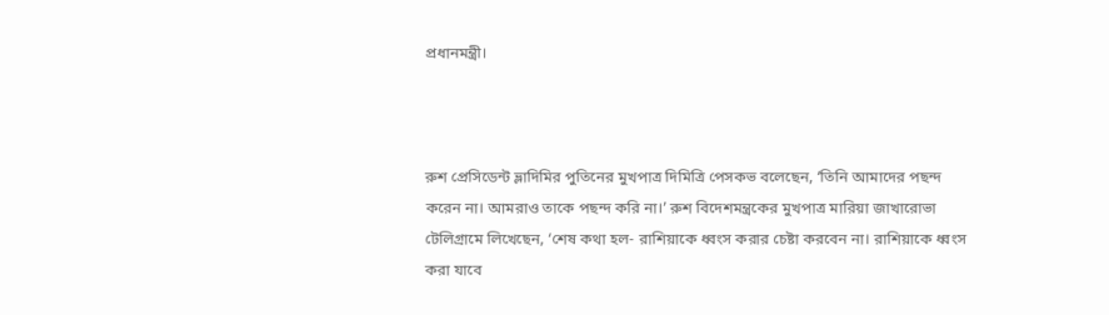প্রধানমন্ত্রী।



রুশ প্রেসিডেন্ট ভ্লাদিমির পুতিনের মুখপাত্র দিমিত্রি পেসকভ বলেছেন, ‘তিনি আমাদের পছন্দ করেন না। আমরাও তাকে পছন্দ করি না।’ রুশ বিদেশমন্ত্রকের মুখপাত্র মারিয়া জাখারোভা টেলিগ্রামে লিখেছেন, ‘শেষ কথা হল- রাশিয়াকে ধ্বংস করার চেষ্টা করবেন না। রাশিয়াকে ধ্বংস করা যাবে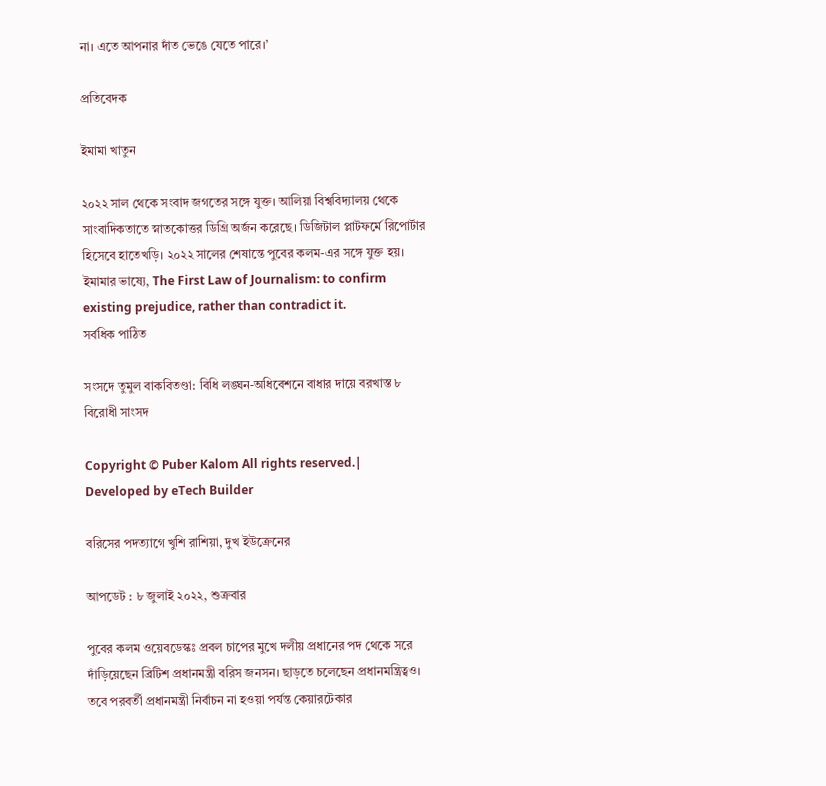না। এতে আপনার দাঁত ভেঙে যেতে পারে।’

প্রতিবেদক

ইমামা খাতুন

২০২২ সাল থেকে সংবাদ জগতের সঙ্গে যুক্ত। আলিয়া বিশ্ববিদ্যালয় থেকে সাংবাদিকতাতে স্নাতকোত্তর ডিগ্রি অর্জন করেছে। ডিজিটাল প্লাটফর্মে রিপোর্টার হিসেবে হাতেখড়ি। ২০২২ সালের শেষান্তে পুবের কলম-এর সঙ্গে যুক্ত হয়। ইমামার ভাষ্যে, The First Law of Journalism: to confirm existing prejudice, rather than contradict it.
সর্বধিক পাঠিত

সংসদে তুমুল বাকবিতণ্ডা: বিধি লঙ্ঘন-অধিবেশনে বাধার দায়ে বরখাস্ত ৮ বিরোধী সাংসদ

Copyright © Puber Kalom All rights reserved.| Developed by eTech Builder

বরিসের পদত্যাগে খুশি রাশিয়া, দুখ ইউক্রেনের

আপডেট : ৮ জুলাই ২০২২, শুক্রবার

পুবের কলম ওয়েবডেস্কঃ প্রবল চাপের মুখে দলীয় প্রধানের পদ থেকে সরে দাঁড়িয়েছেন ব্রিটিশ প্রধানমন্ত্রী বরিস জনসন। ছাড়তে চলেছেন প্রধানমন্ত্রিত্বও। তবে পরবর্তী প্রধানমন্ত্রী নির্বাচন না হওয়া পর্যন্ত কেয়ারটেকার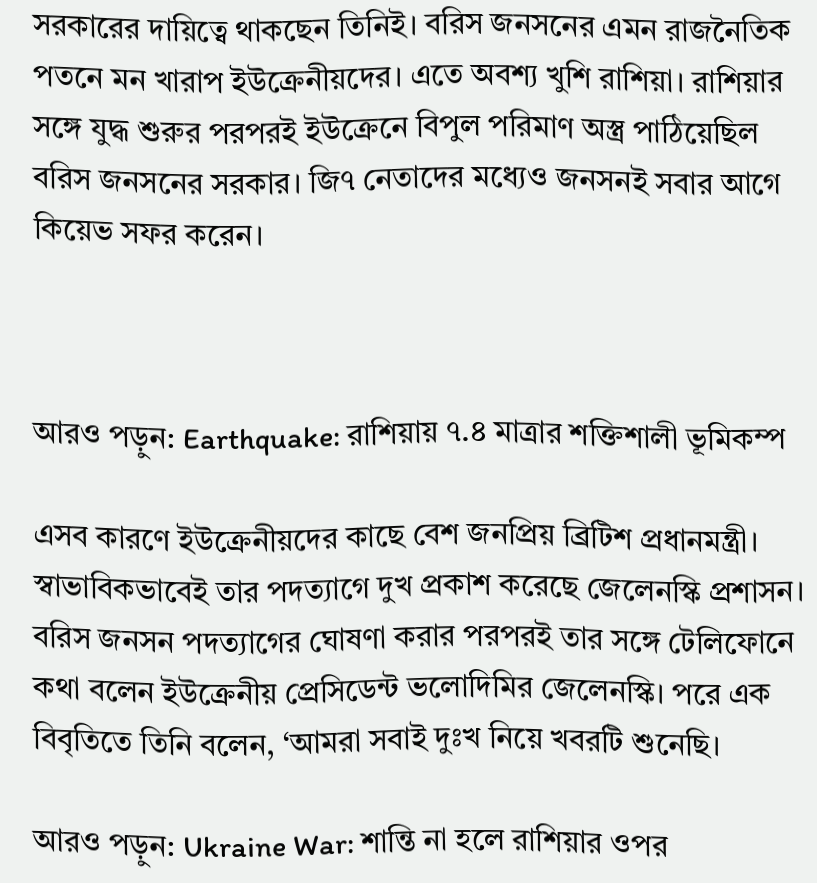সরকারের দায়িত্বে থাকছেন তিনিই। বরিস জনসনের এমন রাজনৈতিক পতনে মন খারাপ ইউক্রেনীয়দের। এতে অবশ্য খুশি রাশিয়া। রাশিয়ার সঙ্গে যুদ্ধ শুরুর পরপরই ইউক্রেনে বিপুল পরিমাণ অস্ত্র পাঠিয়েছিল বরিস জনসনের সরকার। জি৭ নেতাদের মধ্যেও জনসনই সবার আগে কিয়েভ সফর করেন।



আরও পড়ুন: Earthquake: রাশিয়ায় ৭.৪ মাত্রার শক্তিশালী ভূমিকম্প

এসব কারণে ইউক্রেনীয়দের কাছে বেশ জনপ্রিয় ব্রিটিশ প্রধানমন্ত্রী। স্বাভাবিকভাবেই তার পদত্যাগে দুখ প্রকাশ করেছে জেলেনস্কি প্রশাসন। বরিস জনসন পদত্যাগের ঘোষণা করার পরপরই তার সঙ্গে টেলিফোনে কথা বলেন ইউক্রেনীয় প্রেসিডেন্ট ভলোদিমির জেলেনস্কি। পরে এক বিবৃতিতে তিনি বলেন, ‘আমরা সবাই দুঃখ নিয়ে খবরটি শুনেছি।

আরও পড়ুন: Ukraine War: শান্তি না হলে রাশিয়ার ওপর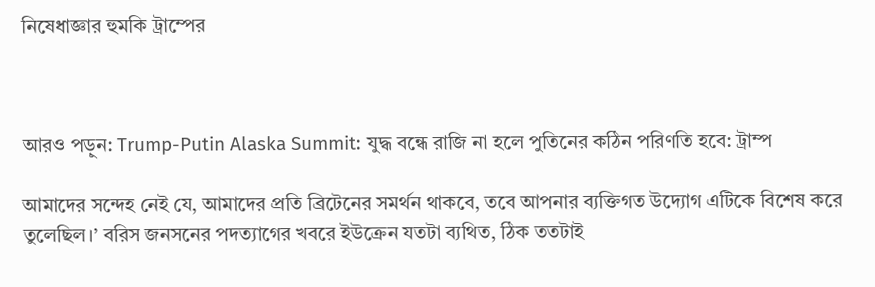নিষেধাজ্ঞার হুমকি ট্রাম্পের



আরও পড়ুন: Trump-Putin Alaska Summit: যুদ্ধ বন্ধে রাজি না হলে পুতিনের কঠিন পরিণতি হবে: ট্রাম্প

আমাদের সন্দেহ নেই যে, আমাদের প্রতি ব্রিটেনের সমর্থন থাকবে, তবে আপনার ব্যক্তিগত উদ্যোগ এটিকে বিশেষ করে তুলেছিল।’ বরিস জনসনের পদত্যাগের খবরে ইউক্রেন যতটা ব্যথিত, ঠিক ততটাই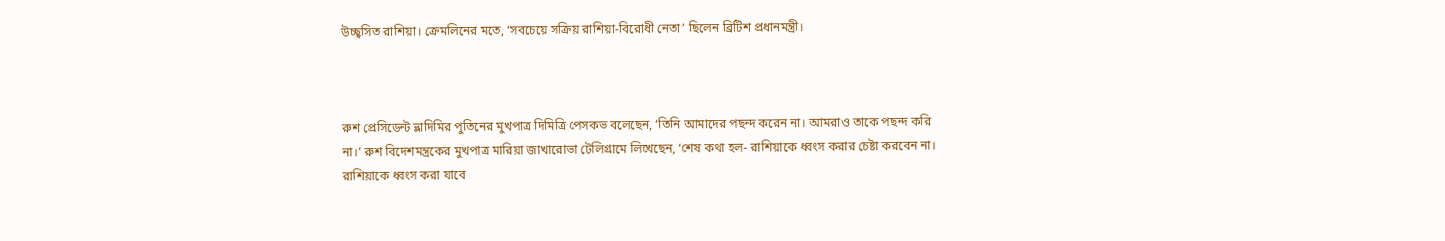উচ্ছ্বসিত রাশিয়া। ক্রেমলিনের মতে, ‘সবচেয়ে সক্রিয় রাশিয়া-বিরোধী নেতা’ ছিলেন ব্রিটিশ প্রধানমন্ত্রী।



রুশ প্রেসিডেন্ট ভ্লাদিমির পুতিনের মুখপাত্র দিমিত্রি পেসকভ বলেছেন, ‘তিনি আমাদের পছন্দ করেন না। আমরাও তাকে পছন্দ করি না।’ রুশ বিদেশমন্ত্রকের মুখপাত্র মারিয়া জাখারোভা টেলিগ্রামে লিখেছেন, ‘শেষ কথা হল- রাশিয়াকে ধ্বংস করার চেষ্টা করবেন না। রাশিয়াকে ধ্বংস করা যাবে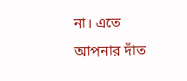না। এতে আপনার দাঁত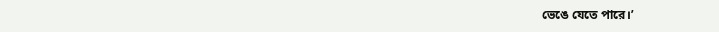ভেঙে যেতে পারে।’